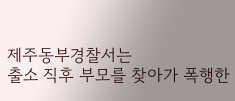제주동부경찰서는
출소 직후 부모를 찾아가 폭행한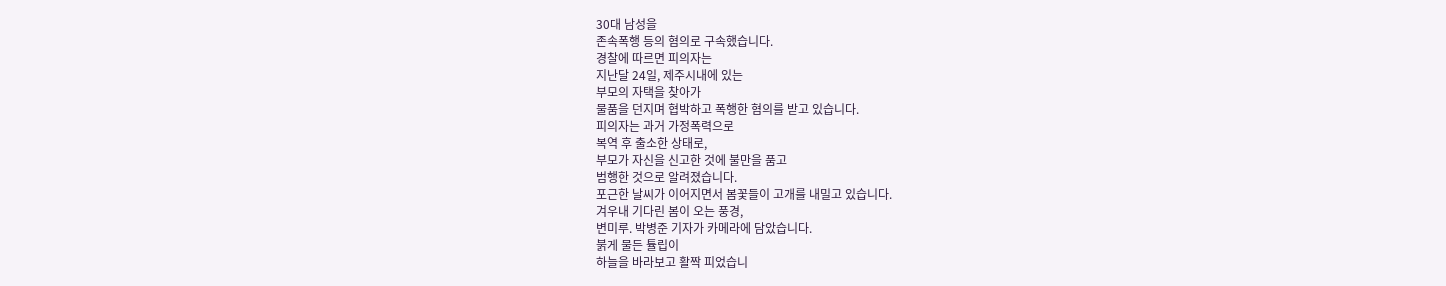30대 남성을
존속폭행 등의 혐의로 구속했습니다.
경찰에 따르면 피의자는
지난달 24일, 제주시내에 있는
부모의 자택을 찾아가
물품을 던지며 협박하고 폭행한 혐의를 받고 있습니다.
피의자는 과거 가정폭력으로
복역 후 출소한 상태로,
부모가 자신을 신고한 것에 불만을 품고
범행한 것으로 알려졌습니다.
포근한 날씨가 이어지면서 봄꽃들이 고개를 내밀고 있습니다.
겨우내 기다린 봄이 오는 풍경,
변미루. 박병준 기자가 카메라에 담았습니다.
붉게 물든 튤립이
하늘을 바라보고 활짝 피었습니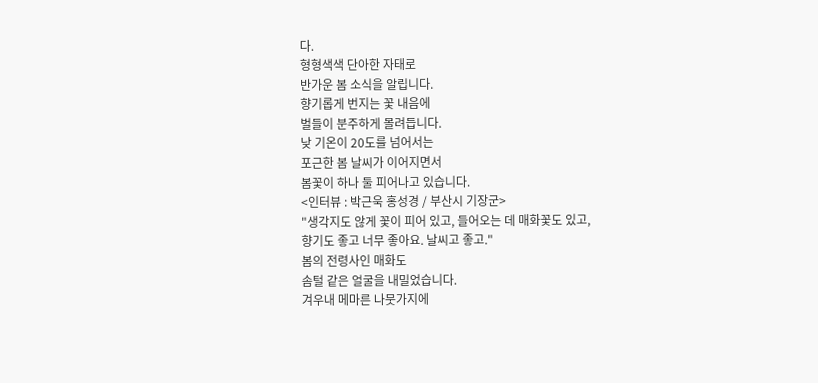다.
형형색색 단아한 자태로
반가운 봄 소식을 알립니다.
향기롭게 번지는 꽃 내음에
벌들이 분주하게 몰려듭니다.
낮 기온이 20도를 넘어서는
포근한 봄 날씨가 이어지면서
봄꽃이 하나 둘 피어나고 있습니다.
<인터뷰 : 박근욱 홍성경 / 부산시 기장군>
"생각지도 않게 꽃이 피어 있고, 들어오는 데 매화꽃도 있고,
향기도 좋고 너무 좋아요. 날씨고 좋고."
봄의 전령사인 매화도
솜털 같은 얼굴을 내밀었습니다.
겨우내 메마른 나뭇가지에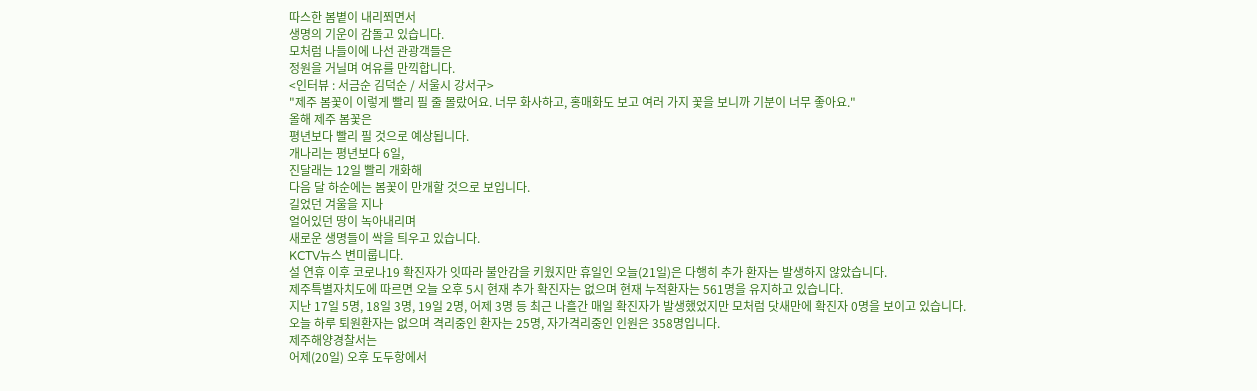따스한 봄볕이 내리쬐면서
생명의 기운이 감돌고 있습니다.
모처럼 나들이에 나선 관광객들은
정원을 거닐며 여유를 만끽합니다.
<인터뷰 : 서금순 김덕순 / 서울시 강서구>
"제주 봄꽃이 이렇게 빨리 필 줄 몰랐어요. 너무 화사하고, 홍매화도 보고 여러 가지 꽃을 보니까 기분이 너무 좋아요."
올해 제주 봄꽃은
평년보다 빨리 필 것으로 예상됩니다.
개나리는 평년보다 6일,
진달래는 12일 빨리 개화해
다음 달 하순에는 봄꽃이 만개할 것으로 보입니다.
길었던 겨울을 지나
얼어있던 땅이 녹아내리며
새로운 생명들이 싹을 틔우고 있습니다.
KCTV뉴스 변미룹니다.
설 연휴 이후 코로나19 확진자가 잇따라 불안감을 키웠지만 휴일인 오늘(21일)은 다행히 추가 환자는 발생하지 않았습니다.
제주특별자치도에 따르면 오늘 오후 5시 현재 추가 확진자는 없으며 현재 누적환자는 561명을 유지하고 있습니다.
지난 17일 5명, 18일 3명, 19일 2명, 어제 3명 등 최근 나흘간 매일 확진자가 발생했었지만 모처럼 닷새만에 확진자 0명을 보이고 있습니다.
오늘 하루 퇴원환자는 없으며 격리중인 환자는 25명, 자가격리중인 인원은 358명입니다.
제주해양경찰서는
어제(20일) 오후 도두항에서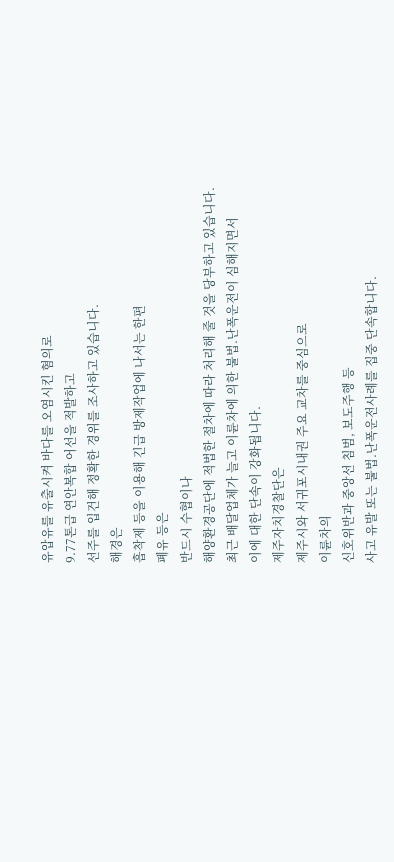유압유를 유출시켜 바다를 오염시킨 혐의로
9.77톤급 연안복합 어선을 적발하고
선주를 입건해 정확한 경위를 조사하고 있습니다.
해경은
흡착제 등을 이용해 긴급 방제작업에 나서는 한편
폐유 등은
반드시 수협이나
해양환경공단에 적법한 절차에 따라 처리해 줄 것을 당부하고 있습니다.
최근 배달업체가 늘고 이륜차에 의한 불법.난폭운전이 심해지면서
이에 대한 단속이 강화됩니다.
제주자치경찰단은
제주시와 서귀포시내권 주요 교차를 중심으로
이륜차의
신호위반과 중앙선 침범, 보도주행 등
사고 유발 또는 불법.난폭운전사례를 집중 단속합니다.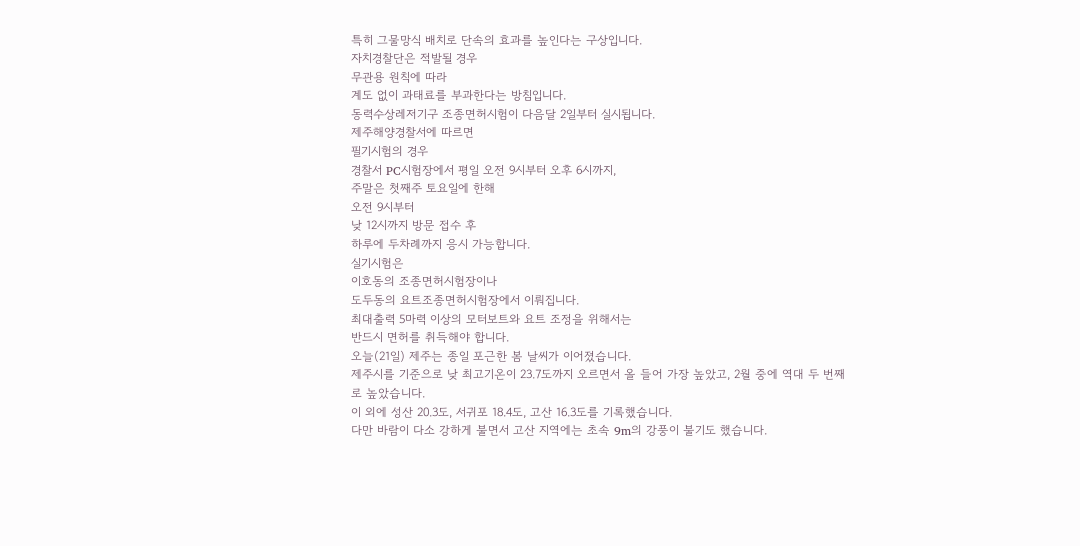특히 그물망식 배치로 단속의 효과를 높인다는 구상입니다.
자치경찰단은 적발될 경우
무관용 원칙에 따라
계도 없이 과태료를 부과한다는 방침입니다.
동력수상레저기구 조종면허시험이 다음달 2일부터 실시됩니다.
제주해양경찰서에 따르면
필기시험의 경우
경찰서 PC시험장에서 평일 오전 9시부터 오후 6시까지,
주말은 첫째주 토요일에 한해
오전 9시부터
낮 12시까지 방문 접수 후
하루에 두차례까지 응시 가능합니다.
실기시험은
이호동의 조종면허시험장이나
도두동의 요트조종면허시험장에서 이뤄집니다.
최대출력 5마력 이상의 모터보트와 요트 조정을 위해서는
반드시 면허를 취득해야 합니다.
오늘(21일) 제주는 종일 포근한 봄 날씨가 이어졌습니다.
제주시를 기준으로 낮 최고기온이 23.7도까지 오르면서 올 들어 가장 높았고, 2월 중에 역대 두 번째로 높았습니다.
이 외에 성산 20.3도, 서귀포 18.4도, 고산 16.3도를 기록했습니다.
다만 바람이 다소 강하게 불면서 고산 지역에는 초속 9m의 강풍이 불기도 했습니다.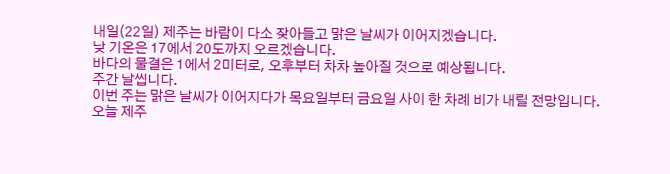내일(22일) 제주는 바람이 다소 잦아들고 맑은 날씨가 이어지겠습니다.
낮 기온은 17에서 20도까지 오르겠습니다.
바다의 물결은 1에서 2미터로, 오후부터 차차 높아질 것으로 예상됩니다.
주간 날씹니다.
이번 주는 맑은 날씨가 이어지다가 목요일부터 금요일 사이 한 차례 비가 내릴 전망입니다.
오늘 제주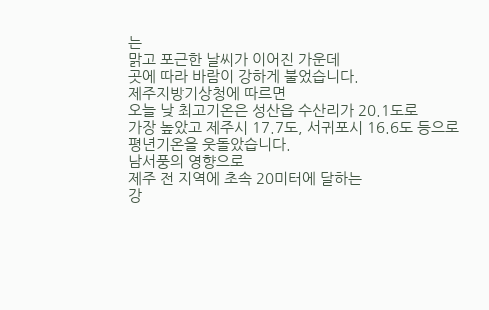는
맑고 포근한 날씨가 이어진 가운데
곳에 따라 바람이 강하게 불었습니다.
제주지방기상청에 따르면
오늘 낮 최고기온은 성산읍 수산리가 20.1도로
가장 높았고 제주시 17.7도, 서귀포시 16.6도 등으로
평년기온을 웃돌았습니다.
남서풍의 영향으로
제주 전 지역에 초속 20미터에 달하는
강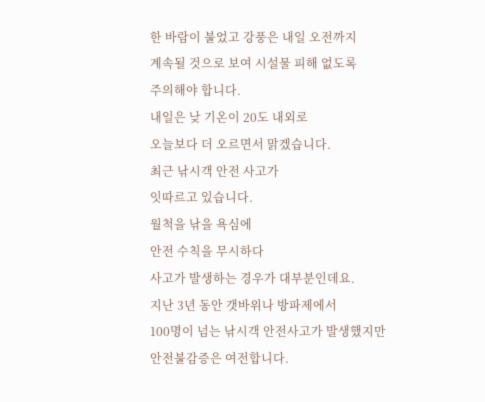한 바람이 불었고 강풍은 내일 오전까지
계속될 것으로 보여 시설물 피해 없도록
주의해야 합니다.
내일은 낮 기온이 20도 내외로
오늘보다 더 오르면서 맑겠습니다.
최근 낚시객 안전 사고가
잇따르고 있습니다.
월척을 낚을 욕심에
안전 수칙을 무시하다
사고가 발생하는 경우가 대부분인데요.
지난 3년 동안 갯바위나 방파제에서
100명이 넘는 낚시객 안전사고가 발생했지만
안전불감증은 여전합니다.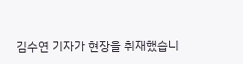김수연 기자가 현장을 취재했습니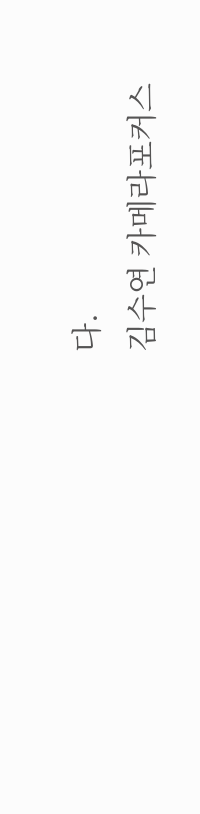다.
김수연 카메라포커스